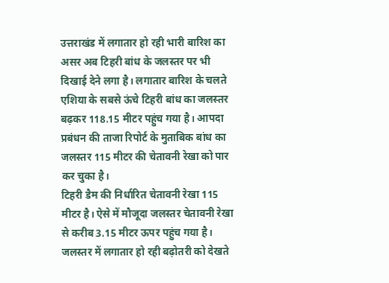उत्तराखंड में लगातार हो रही भारी बारिश का असर अब टिहरी बांध के जलस्तर पर भी दिखाई देने लगा है। लगातार बारिश के चलते एशिया के सबसे ऊंचे टिहरी बांध का जलस्तर बढ़कर 118.15 मीटर पहुंच गया है। आपदा प्रबंधन की ताजा रिपोर्ट के मुताबिक बांध का जलस्तर 115 मीटर की चेतावनी रेखा को पार कर चुका है।
टिहरी डैम की निर्धारित चेतावनी रेखा 115 मीटर है। ऐसे में मौजूदा जलस्तर चेतावनी रेखा से करीब 3.15 मीटर ऊपर पहुंच गया है। जलस्तर में लगातार हो रही बढ़ोतरी को देखते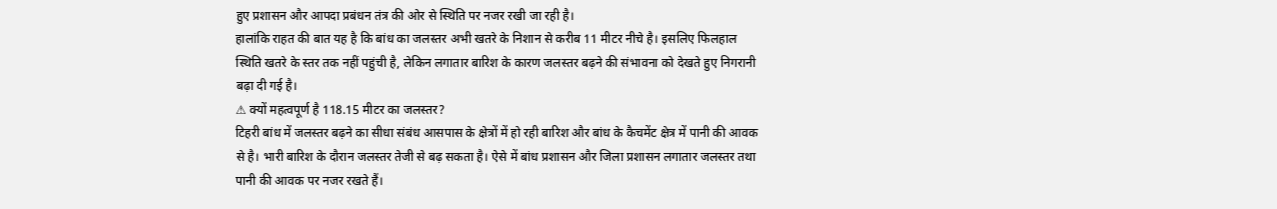हुए प्रशासन और आपदा प्रबंधन तंत्र की ओर से स्थिति पर नजर रखी जा रही है।
हालांकि राहत की बात यह है कि बांध का जलस्तर अभी खतरे के निशान से करीब 11 मीटर नीचे है। इसलिए फिलहाल स्थिति खतरे के स्तर तक नहीं पहुंची है, लेकिन लगातार बारिश के कारण जलस्तर बढ़ने की संभावना को देखते हुए निगरानी बढ़ा दी गई है।
⚠ क्यों महत्वपूर्ण है 118.15 मीटर का जलस्तर?
टिहरी बांध में जलस्तर बढ़ने का सीधा संबंध आसपास के क्षेत्रों में हो रही बारिश और बांध के कैचमेंट क्षेत्र में पानी की आवक से है। भारी बारिश के दौरान जलस्तर तेजी से बढ़ सकता है। ऐसे में बांध प्रशासन और जिला प्रशासन लगातार जलस्तर तथा पानी की आवक पर नजर रखते हैं।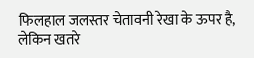फिलहाल जलस्तर चेतावनी रेखा के ऊपर है, लेकिन खतरे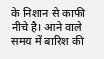के निशान से काफी नीचे है। आने वाले समय में बारिश की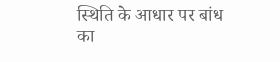स्थिति के आधार पर बांध का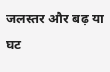जलस्तर और बढ़ या घट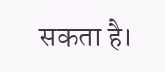सकता है।